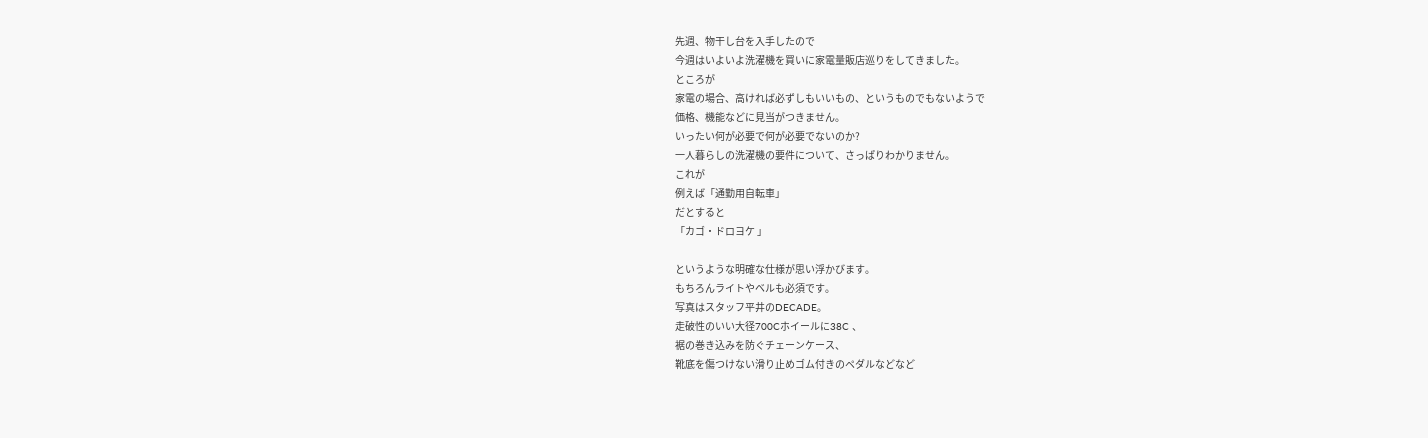先週、物干し台を入手したので
今週はいよいよ洗濯機を買いに家電量販店巡りをしてきました。
ところが
家電の場合、高ければ必ずしもいいもの、というものでもないようで
価格、機能などに見当がつきません。
いったい何が必要で何が必要でないのか?
一人暮らしの洗濯機の要件について、さっぱりわかりません。
これが
例えば「通勤用自転車」
だとすると
「カゴ・ドロヨケ 」

というような明確な仕様が思い浮かびます。
もちろんライトやベルも必須です。
写真はスタッフ平井のDECADE。
走破性のいい大径700Cホイールに38C 、
裾の巻き込みを防ぐチェーンケース、
靴底を傷つけない滑り止めゴム付きのペダルなどなど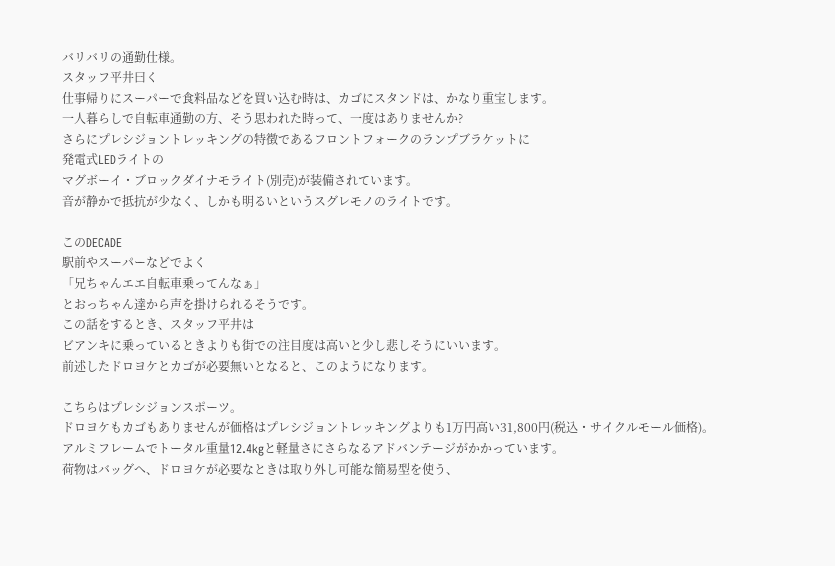バリバリの通勤仕様。
スタッフ平井曰く
仕事帰りにスーパーで食料品などを買い込む時は、カゴにスタンドは、かなり重宝します。
一人暮らしで自転車通勤の方、そう思われた時って、一度はありませんか?
さらにプレシジョントレッキングの特徴であるフロントフォークのランプブラケットに
発電式LEDライトの
マグボーイ・ブロックダイナモライト(別売)が装備されています。
音が静かで抵抗が少なく、しかも明るいというスグレモノのライトです。

このDECADE
駅前やスーパーなどでよく
「兄ちゃんエエ自転車乗ってんなぁ」
とおっちゃん達から声を掛けられるそうです。
この話をするとき、スタッフ平井は
ビアンキに乗っているときよりも街での注目度は高いと少し悲しそうにいいます。
前述したドロヨケとカゴが必要無いとなると、このようになります。

こちらはプレシジョンスポーツ。
ドロヨケもカゴもありませんが価格はプレシジョントレッキングよりも1万円高い31,800円(税込・サイクルモール価格)。
アルミフレームでトータル重量12.4kgと軽量さにさらなるアドバンテージがかかっています。
荷物はバッグへ、ドロヨケが必要なときは取り外し可能な簡易型を使う、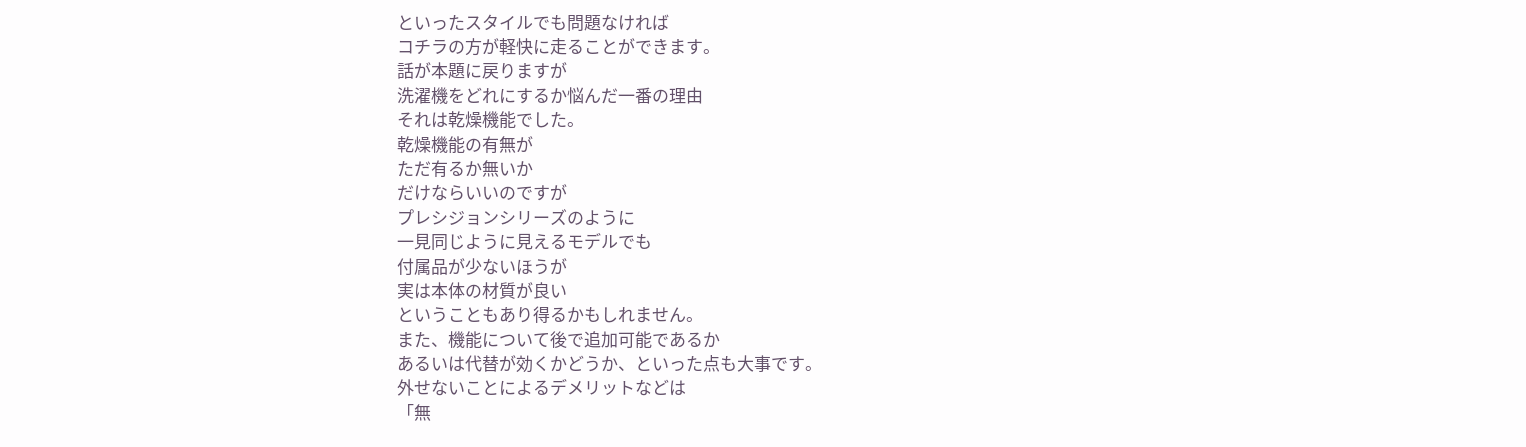といったスタイルでも問題なければ
コチラの方が軽快に走ることができます。
話が本題に戻りますが
洗濯機をどれにするか悩んだ一番の理由
それは乾燥機能でした。
乾燥機能の有無が
ただ有るか無いか
だけならいいのですが
プレシジョンシリーズのように
一見同じように見えるモデルでも
付属品が少ないほうが
実は本体の材質が良い
ということもあり得るかもしれません。
また、機能について後で追加可能であるか
あるいは代替が効くかどうか、といった点も大事です。
外せないことによるデメリットなどは
「無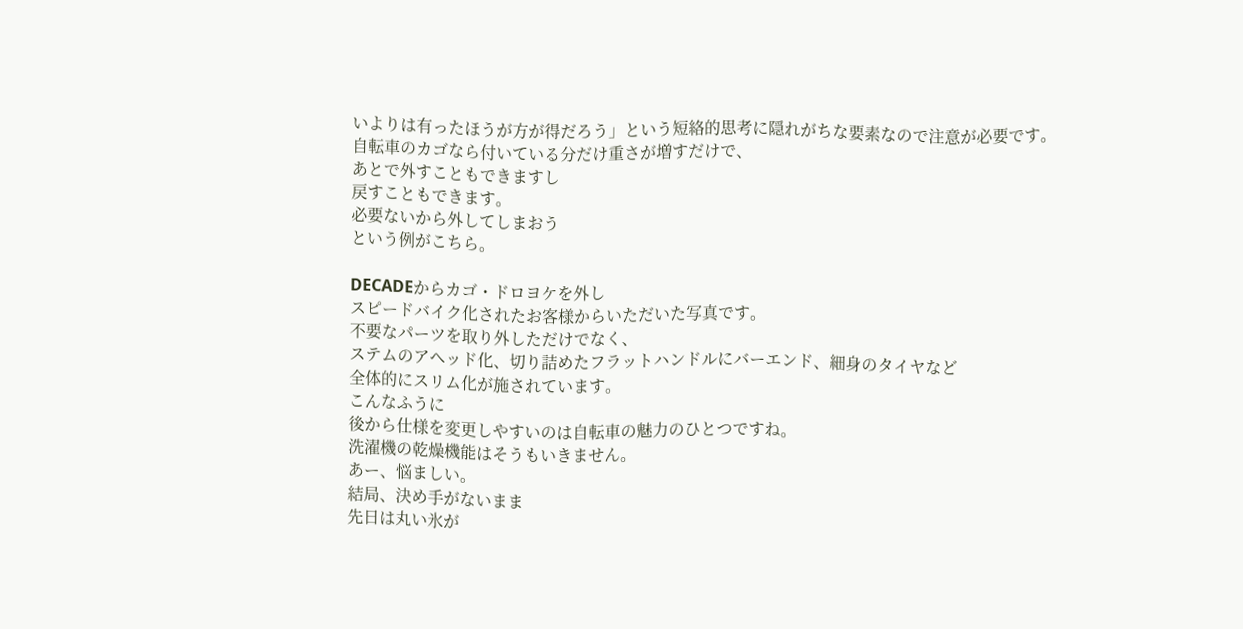いよりは有ったほうが方が得だろう」という短絡的思考に隠れがちな要素なので注意が必要です。
自転車のカゴなら付いている分だけ重さが増すだけで、
あとで外すこともできますし
戻すこともできます。
必要ないから外してしまおう
という例がこちら。

DECADEからカゴ・ドロヨケを外し
スピードバイク化されたお客様からいただいた写真です。
不要なパーツを取り外しただけでなく、
ステムのアヘッド化、切り詰めたフラットハンドルにバーエンド、細身のタイヤなど
全体的にスリム化が施されています。
こんなふうに
後から仕様を変更しやすいのは自転車の魅力のひとつですね。
洗濯機の乾燥機能はそうもいきません。
あー、悩ましい。
結局、決め手がないまま
先日は丸い氷が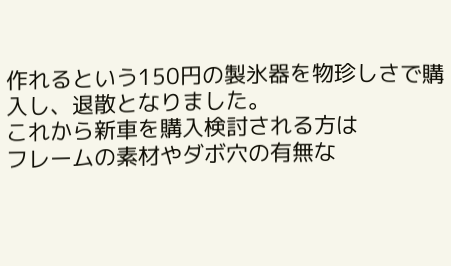作れるという150円の製氷器を物珍しさで購入し、退散となりました。
これから新車を購入検討される方は
フレームの素材やダボ穴の有無な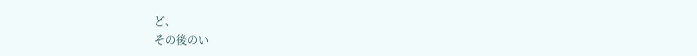ど、
その後のい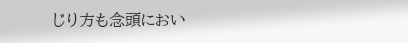じり方も念頭におい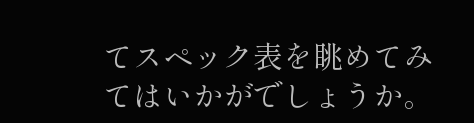てスペック表を眺めてみてはいかがでしょうか。